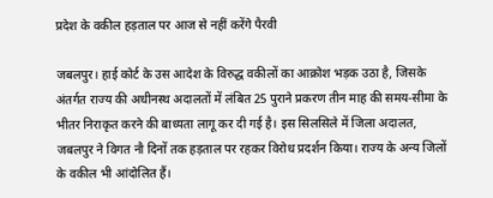प्रदेश के वकील हड़ताल पर आज से नहीं करेंगे पैरवी

जबलपुर। हाई कोर्ट के उस आदेश के विरुद्ध वकीलों का आक्रोश भड़क उठा है, जिसके अंतर्गत राज्य की अधीनस्थ अदालतों में लंबित 25 पुराने प्रकरण तीन माह की समय-सीमा के भीतर निराकृत करने की बाध्यता लागू कर दी गई है। इस सिलसिले में जिला अदालत, जबलपुर ने विगत नौ दिनों तक हड़ताल पर रहकर विरोध प्रदर्शन किया। राज्य के अन्य जिलों के वकील भी आंदोलित हैं।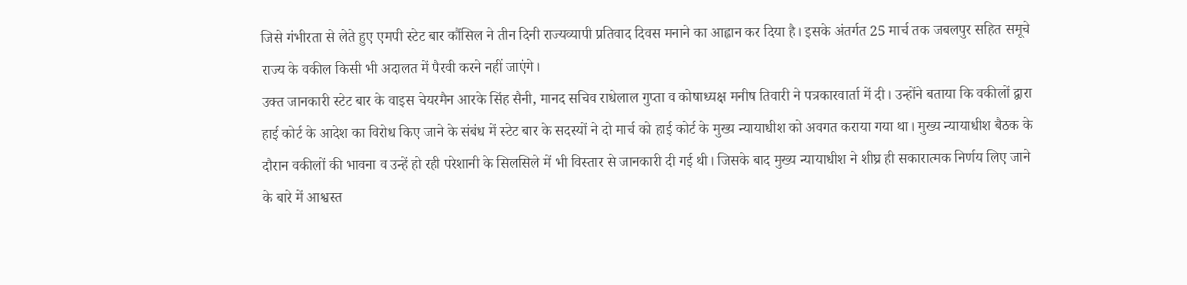जिसे गंभीरता से लेते हुए एमपी स्टेट बार कौंसिल ने तीन दिनी राज्यव्यापी प्रतिवाद दिवस मनाने का आह्वान कर दिया है। इसके अंतर्गत 25 मार्च तक जबलपुर सहित समूचे राज्य के वकील किसी भी अदालत में पैरवी करने नहीं जाएंगे।
उक्त जानकारी स्टेट बार के वाइस चेयरमैन आरके सिंह सैनी, मानद सचिव राधेलाल गुप्ता व कोषाध्यक्ष मनीष तिवारी ने पत्रकारवार्ता में दी। उन्होंने बताया कि वकीलों द्वारा हाई कोर्ट के आदेश का विरोध किए जाने के संबंध में स्टेट बार के सदस्यों ने दो मार्च को हाई कोर्ट के मुख्य न्यायाधीश को अवगत कराया गया था। मुख्य न्यायाधीश बैठक के दौरान वकीलों की भावना व उन्हें हो रही परेशानी के सिलसिले में भी विस्तार से जानकारी दी गई थी। जिसके बाद मुख्य न्यायाधीश ने शीघ्र ही सकारात्मक निर्णय लिए जाने के बारे में आश्वस्त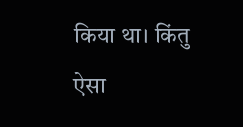किया था। किंतु ऐसा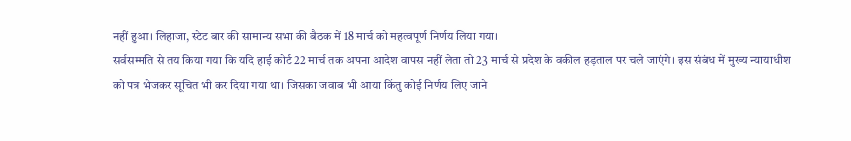नहीं हुआ। लिहाजा, स्टेट बार की सामान्य सभा की बैठक में 18 मार्च को महत्वपूर्ण निर्णय लिया गया।
सर्वसम्मति से तय किया गया कि यदि हाई कोर्ट 22 मार्च तक अपना आदेश वापस नहीं लेता तो 23 मार्च से प्रदेश के वकील हड़ताल पर चले जाएंगे। इस संबंध में मुख्य न्यायाधीश को पत्र भेजकर सूचित भी कर दिया गया था। जिसका जवाब भी आया किंतु कोई निर्णय लिए जाने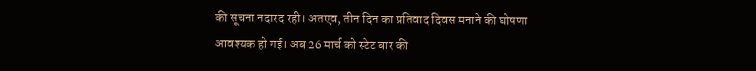की सूचना नदारद रही। अतएव, तीन दिन का प्रतिवाद दिवस मनाने की घोषणा आवश्यक हो गई। अब 26 मार्च को स्टेट बार की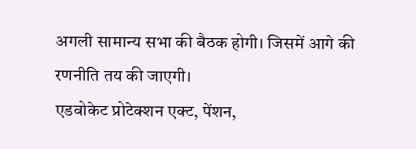अगली सामान्य सभा की बैठक होगी। जिसमें आगे की रणनीति तय की जाएगी।
एडवोकेट प्रोटेक्शन एक्ट, पेंशन,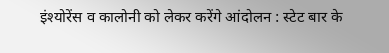इंश्योरेंस व कालोनी को लेकर करेंगे आंदोलन : स्टेट बार के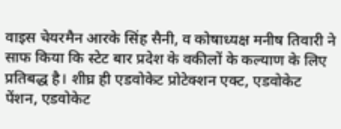वाइस चेयरमैन आरके सिंह सैनी, व कोषाध्यक्ष मनीष तिवारी ने साफ किया कि स्टेट बार प्रदेश के वकीलों के कल्याण के लिए प्रतिबद्ध है। शीघ्र ही एडवोकेट प्रोटेक्शन एक्ट, एडवोकेट पेंशन, एडवोकेट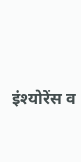इंश्योरेंस व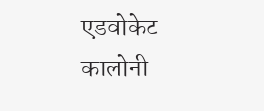एडवोकेट कालोनी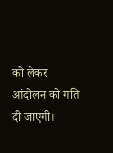को लेकर आंदोलन को गति दी जाएगी।